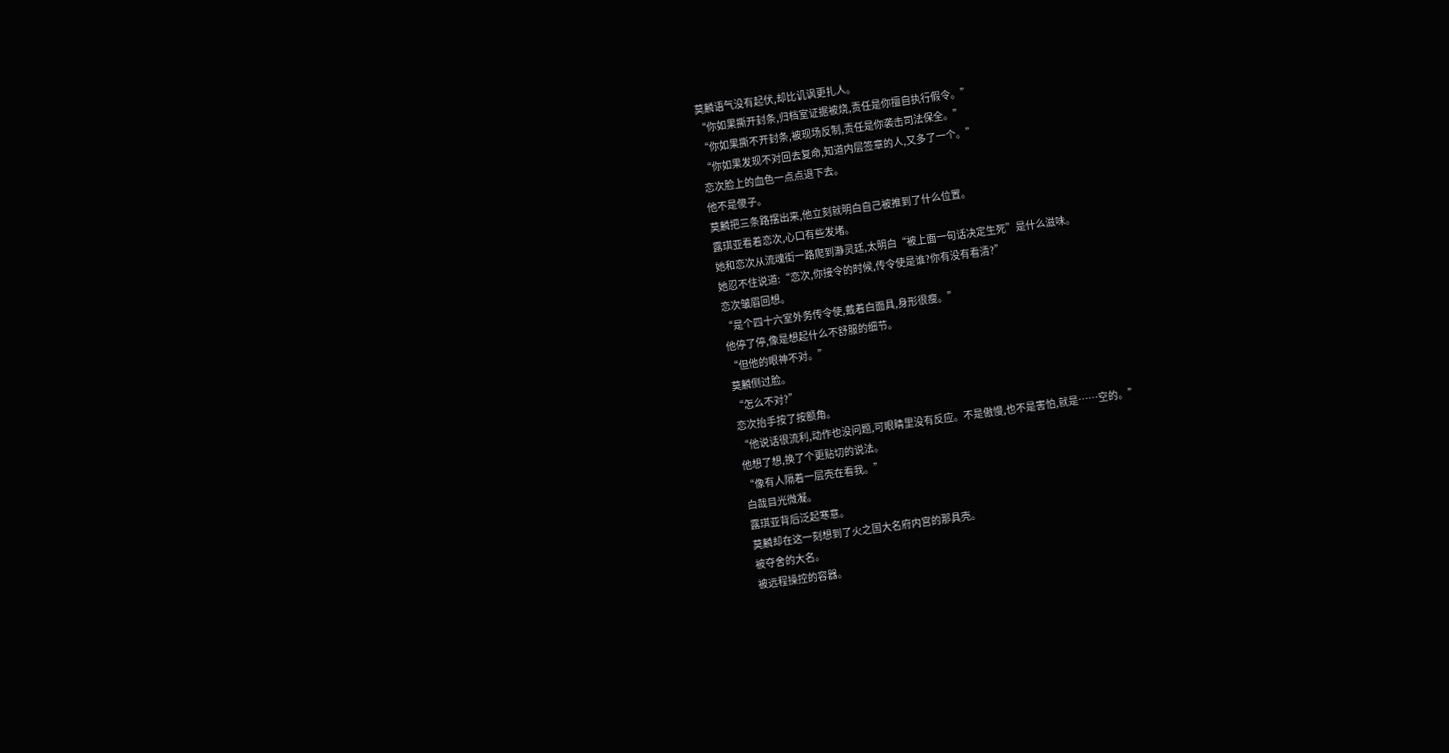莫麟语气没有起伏,却比讥讽更扎人。
“你如果撕开封条,归档室证据被烧,责任是你擅自执行假令。”
“你如果撕不开封条,被现场反制,责任是你袭击司法保全。”
“你如果发现不对回去复命,知道内层签章的人,又多了一个。”
恋次脸上的血色一点点退下去。
他不是傻子。
莫麟把三条路摆出来,他立刻就明白自己被推到了什么位置。
露琪亚看着恋次,心口有些发堵。
她和恋次从流魂街一路爬到瀞灵廷,太明白“被上面一句话决定生死”是什么滋味。
她忍不住说道:“恋次,你接令的时候,传令使是谁?你有没有看清?”
恋次皱眉回想。
“是个四十六室外务传令使,戴着白面具,身形很瘦。”
他停了停,像是想起什么不舒服的细节。
“但他的眼神不对。”
莫麟侧过脸。
“怎么不对?”
恋次抬手按了按额角。
“他说话很流利,动作也没问题,可眼睛里没有反应。不是傲慢,也不是害怕,就是……空的。”
他想了想,换了个更贴切的说法。
“像有人隔着一层壳在看我。”
白哉目光微凝。
露琪亚背后泛起寒意。
莫麟却在这一刻想到了火之国大名府内宫的那具壳。
被夺舍的大名。
被远程操控的容器。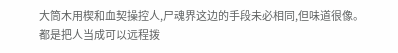大筒木用楔和血契操控人,尸魂界这边的手段未必相同,但味道很像。
都是把人当成可以远程拨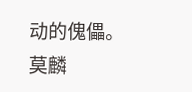动的傀儡。
莫麟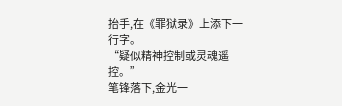抬手,在《罪狱录》上添下一行字。
“疑似精神控制或灵魂遥控。”
笔锋落下,金光一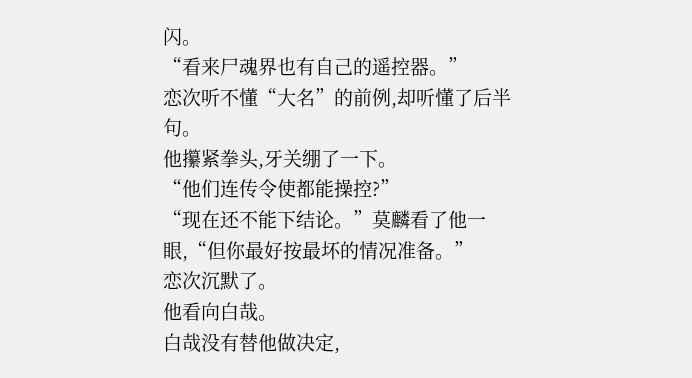闪。
“看来尸魂界也有自己的遥控器。”
恋次听不懂“大名”的前例,却听懂了后半句。
他攥紧拳头,牙关绷了一下。
“他们连传令使都能操控?”
“现在还不能下结论。”莫麟看了他一眼,“但你最好按最坏的情况准备。”
恋次沉默了。
他看向白哉。
白哉没有替他做决定,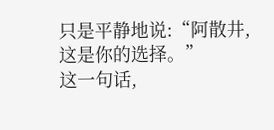只是平静地说:“阿散井,这是你的选择。”
这一句话,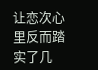让恋次心里反而踏实了几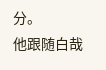分。
他跟随白哉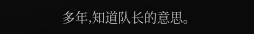多年,知道队长的意思。